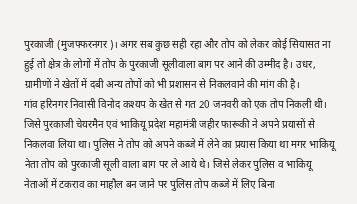पुरकाजी (मुजफ्फरनगर)। अगर सब कुछ सही रहा और तोप को लेकर कोई सियासत ना हुई तो क्षेत्र के लोगों में तोप के पुरकाजी सूलीवाला बाग पर आने की उम्मीद है। उधर, ग्रामीणों ने खेतों में दबी अन्य तोपों को भी प्रशासन से निकलवाने की मांग की है।
गांव हरिनगर निवासी विनोद कश्यप के खेत से गत 20 जनवरी को एक तोप निकली थी। जिसे पुरकाजी चेयरमैन एवं भाकियू प्रदेश महामंत्री जहीर फारूकी ने अपने प्रयासों से निकलवा लिया था। पुलिस ने तोप को अपने कब्जे में लेने का प्रयास किया था मगर भाकियू नेता तोप को पुरकाजी सूली वाला बाग पर ले आये थे। जिसे लेकर पुलिस व भाकियू नेताओं में टकराव का माहौल बन जाने पर पुलिस तोप कब्जे में लिए बिना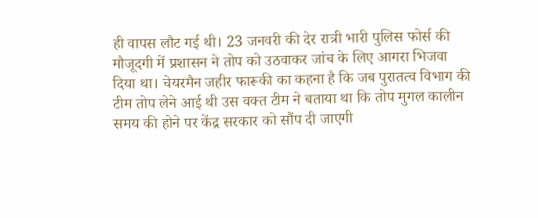ही वापस लौट गई थी। 23 जनवरी की देर रात्री भारी पुलिस फोर्स की मौजूदगी में प्रशासन ने तोप को उठवाकर जांच के लिए आगरा भिजवा दिया था। चेयरमैन जहीर फारूकी का कहना है कि जब पुरातत्व विभाग की टीम तोप लेने आई थी उस वक्त टीम ने बताया था कि तोप मुगल कालीन समय की होने पर केंद्र सरकार को सौंप दी जाएगी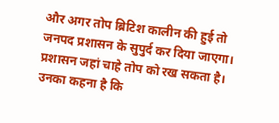और अगर तोप ब्रिटिश कालीन की हुई तो जनपद प्रशासन के सुपुर्द कर दिया जाएगा। प्रशासन जहां चाहे तोप को रख सकता है। उनका कहना है कि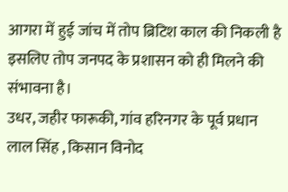आगरा में हुई जांच में तोप ब्रिटिश काल की निकली है इसलिए तोप जनपद के प्रशासन को ही मिलने की संभावना है।
उधर, जहीर फारूकी, गांव हरिनगर के पूर्व प्रधान लाल सिंह , किसान विनोद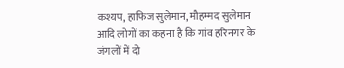कश्यप, हाफिज सुलेमान, मौहम्मद सुलेमान आदि लोगों का कहना है कि गांव हरिनगर के जंगलों में दो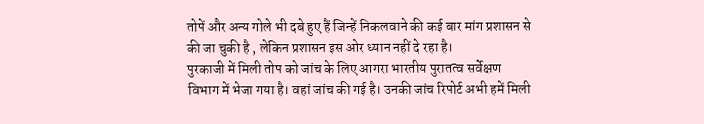तोपें और अन्य गोले भी दबे हुए हैं जिन्हें निकलवाने की कई बार मांग प्रशासन से की जा चुकी है , लेकिन प्रशासन इस ओर ध्यान नहीं दे रहा है।
पुरकाजी में मिली तोप को जांच के लिए आगरा भारतीय पुरातत्व सर्वेक्षण विभाग में भेजा गया है। वहां जांच की गई है। उनकी जांच रिपोर्ट अभी हमें मिली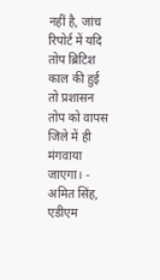नहीं है, जांच रिपोर्ट में यदि तोप ब्रिटिश काल की हुई तो प्रशासन तोप को वापस जिले में ही मंगवाया जाएगा। - अमित सिंह, एडीएम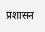प्रशासन